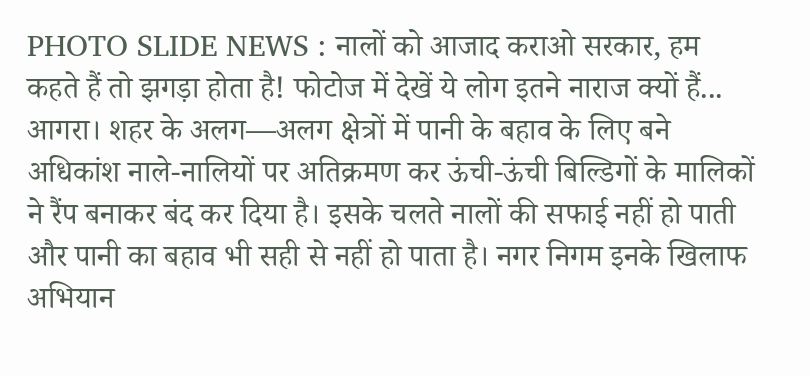PHOTO SLIDE NEWS : नालों को आजाद कराओ सरकार, हम कहते हैं तो झगड़ा होता है! फोटोज में देखें ये लोग इतने नाराज क्यों हैं...
आगरा। शहर के अलग—अलग क्षेत्रों में पानी के बहाव के लिए बने अधिकांश नाले-नालियों पर अतिक्रमण कर ऊंची-ऊंची बिल्डिगों के मालिकों ने रैंप बनाकर बंद कर दिया है। इसके चलते नालों की सफाई नहीं हो पाती और पानी का बहाव भी सही से नहीं हो पाता है। नगर निगम इनके खिलाफ अभियान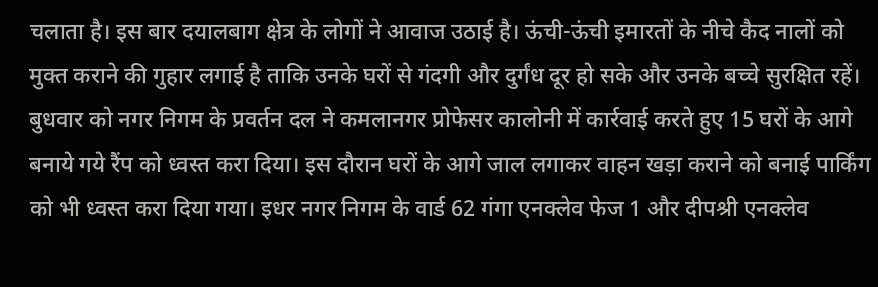चलाता है। इस बार दयालबाग क्षेत्र के लोगों ने आवाज उठाई है। ऊंची-ऊंची इमारतों के नीचे कैद नालों को मुक्त कराने की गुहार लगाई है ताकि उनके घरों से गंदगी और दुर्गंध दूर हो सके और उनके बच्चे सुरक्षित रहें।
बुधवार को नगर निगम के प्रवर्तन दल ने कमलानगर प्रोफेसर कालोनी में कार्रवाई करते हुए 15 घरों के आगे बनाये गये रैंप को ध्वस्त करा दिया। इस दौरान घरों के आगे जाल लगाकर वाहन खड़ा कराने को बनाई पार्किंग को भी ध्वस्त करा दिया गया। इधर नगर निगम के वार्ड 62 गंगा एनक्लेव फेज 1 और दीपश्री एनक्लेव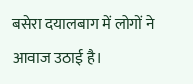बसेरा दयालबाग में लोगों ने आवाज उठाई है।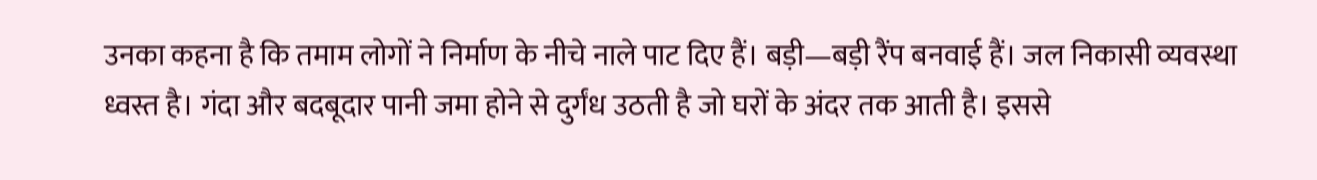उनका कहना है कि तमाम लोगों ने निर्माण के नीचे नाले पाट दिए हैं। बड़ी—बड़ी रैंप बनवाई हैं। जल निकासी व्यवस्था ध्वस्त है। गंदा और बदबूदार पानी जमा होने से दुर्गंध उठती है जो घरों के अंदर तक आती है। इससे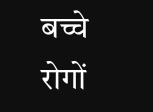बच्चे रोगों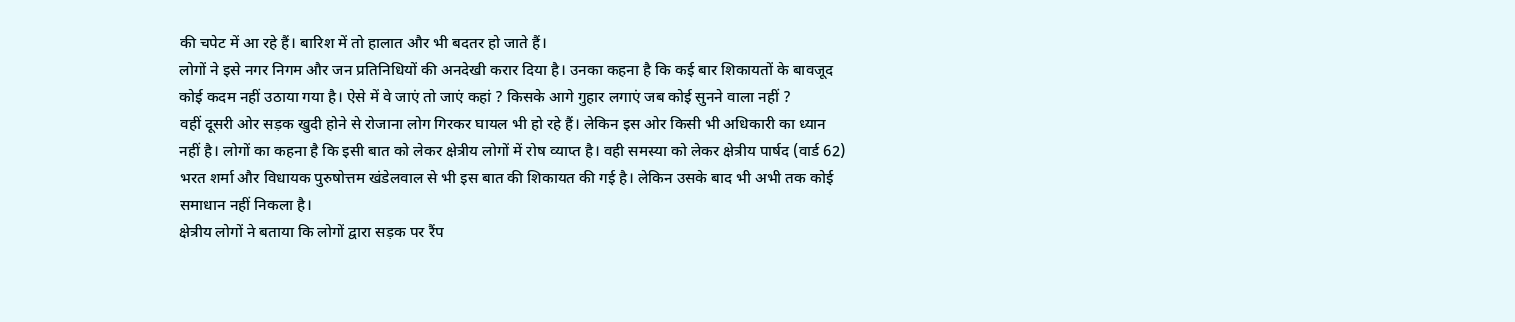की चपेट में आ रहे हैं। बारिश में तो हालात और भी बदतर हो जाते हैं।
लोगों ने इसे नगर निगम और जन प्रतिनिधियों की अनदेखी करार दिया है। उनका कहना है कि कई बार शिकायतों के बावजूद कोई कदम नहीं उठाया गया है। ऐसे में वे जाएं तो जाएं कहां ? किसके आगे गुहार लगाएं जब कोई सुनने वाला नहीं ?
वहीं दूसरी ओर सड़क खुदी होने से रोजाना लोग गिरकर घायल भी हो रहे हैं। लेकिन इस ओर किसी भी अधिकारी का ध्यान नहीं है। लोगों का कहना है कि इसी बात को लेकर क्षेत्रीय लोगों में रोष व्याप्त है। वही समस्या को लेकर क्षेत्रीय पार्षद (वार्ड 62) भरत शर्मा और विधायक पुरुषोत्तम खंडेलवाल से भी इस बात की शिकायत की गई है। लेकिन उसके बाद भी अभी तक कोई समाधान नहीं निकला है।
क्षेत्रीय लोगों ने बताया कि लोगों द्वारा सड़क पर रैंप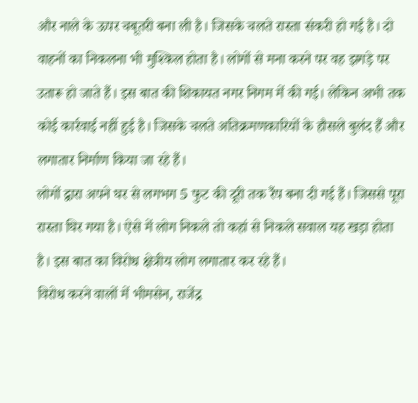और नाले के ऊपर चबूतरी बना ली है। जिसके चलते रास्ता संकरी हो गई है। दो वाहनों का निकलना भी मुश्किल होता है। लोगों से मना करने पर वह झगड़े पर उतारू हो जाते हैं। इस बात की शिकायत नगर निगम में की गई। लेकिन अभी तक कोई कार्रवाई नहीं हुई है। जिसके चलते अतिक्रमणकारियों के हौसले बुलंद हैं और लगातार निर्माण किया जा रहे हैं।
लोगों द्वारा अपने घर से लगभग 5 फुट की दूरी तक रैंप बना दी गई हैं। जिससे पूरा रास्ता घिर गया है। ऐसे में लोग निकले तो कहां से निकले सवाल यह खड़ा होता है। इस बात का विरोध क्षेत्रीय लोग लगातार कर रहे हैं।
विरोध करने वालों में भीमसेन, राजेंद्र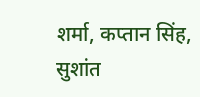शर्मा, कप्तान सिंह, सुशांत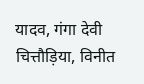यादव, गंगा देवी चित्तौड़िया, विनीत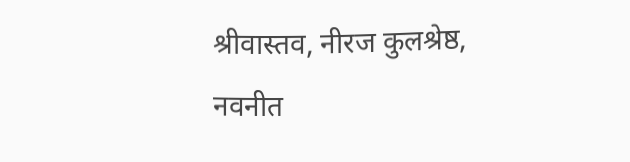श्रीवास्तव, नीरज कुलश्रेष्ठ, नवनीत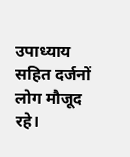उपाध्याय सहित दर्जनों लोग मौजूद रहे।